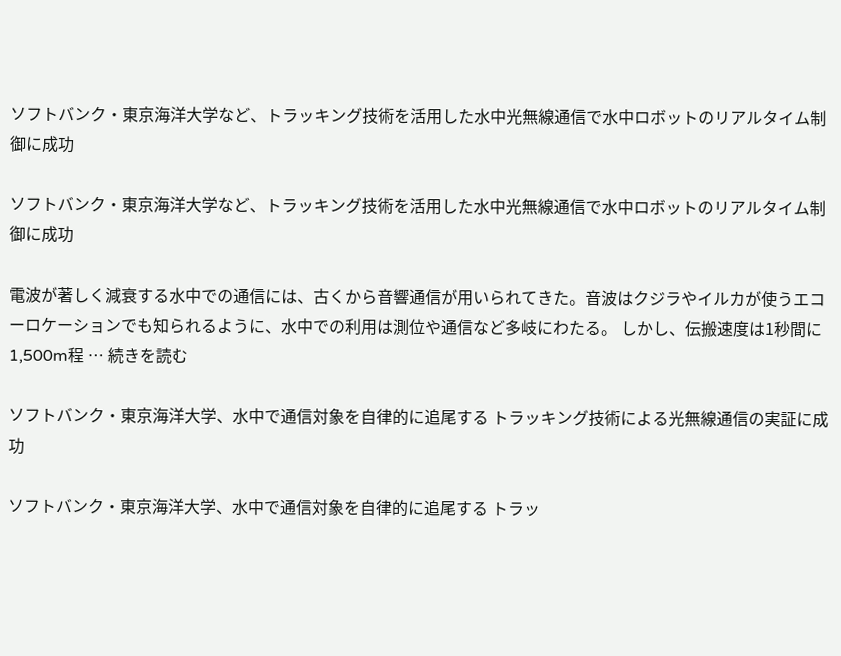ソフトバンク・東京海洋大学など、トラッキング技術を活用した水中光無線通信で水中ロボットのリアルタイム制御に成功

ソフトバンク・東京海洋大学など、トラッキング技術を活用した水中光無線通信で水中ロボットのリアルタイム制御に成功

電波が著しく減衰する水中での通信には、古くから音響通信が用いられてきた。音波はクジラやイルカが使うエコーロケーションでも知られるように、水中での利用は測位や通信など多岐にわたる。 しかし、伝搬速度は1秒間に1,500m程 … 続きを読む

ソフトバンク・東京海洋大学、水中で通信対象を自律的に追尾する トラッキング技術による光無線通信の実証に成功

ソフトバンク・東京海洋大学、水中で通信対象を自律的に追尾する トラッ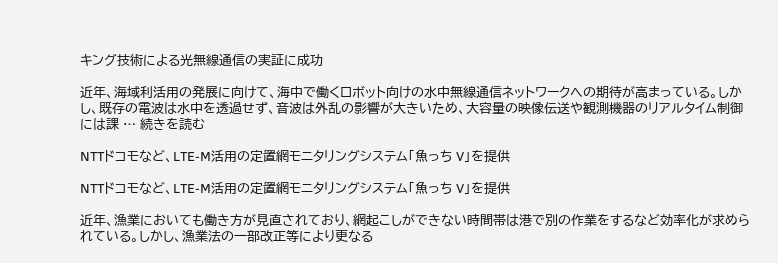キング技術による光無線通信の実証に成功

近年、海域利活用の発展に向けて、海中で働くロボット向けの水中無線通信ネットワークへの期待が高まっている。しかし、既存の電波は水中を透過せず、音波は外乱の影響が大きいため、大容量の映像伝送や観測機器のリアルタイム制御には課 … 続きを読む

NTTドコモなど、LTE-M活用の定置網モニタリングシステム「魚っち V」を提供

NTTドコモなど、LTE-M活用の定置網モニタリングシステム「魚っち V」を提供

近年、漁業においても働き方が見直されており、網起こしができない時間帯は港で別の作業をするなど効率化が求められている。しかし、漁業法の一部改正等により更なる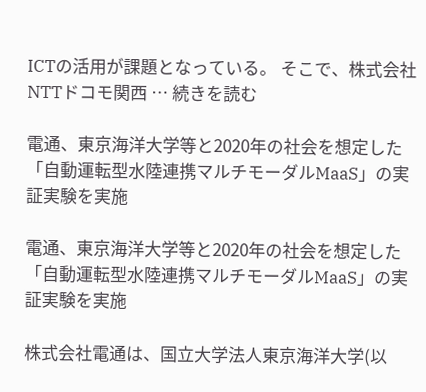ICTの活用が課題となっている。 そこで、株式会社NTTドコモ関西 … 続きを読む

電通、東京海洋大学等と2020年の社会を想定した「自動運転型水陸連携マルチモーダルMaaS」の実証実験を実施

電通、東京海洋大学等と2020年の社会を想定した「自動運転型水陸連携マルチモーダルMaaS」の実証実験を実施

株式会社電通は、国立大学法人東京海洋大学(以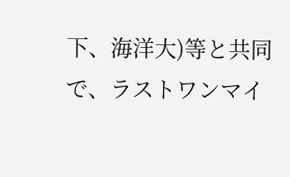下、海洋大)等と共同で、ラストワンマイ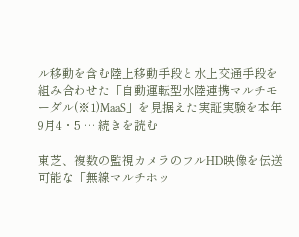ル移動を含む陸上移動手段と水上交通手段を組み合わせた「自動運転型水陸連携マルチモーダル(※1)MaaS」を見据えた実証実験を本年9月4・5 … 続きを読む

東芝、複数の監視カメラのフルHD映像を伝送可能な「無線マルチホッ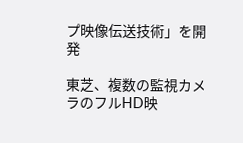プ映像伝送技術」を開発

東芝、複数の監視カメラのフルHD映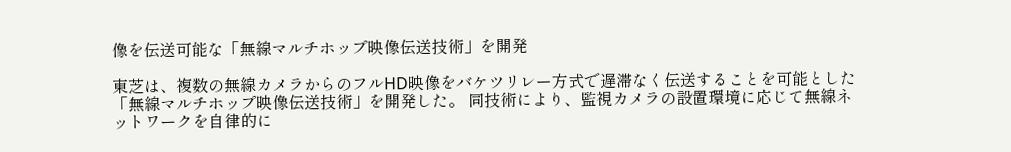像を伝送可能な「無線マルチホップ映像伝送技術」を開発

東芝は、複数の無線カメラからのフルHD映像をバケツリレー方式で遅滞なく伝送することを可能とした「無線マルチホップ映像伝送技術」を開発した。 同技術により、監視カメラの設置環境に応じて無線ネットワークを自律的に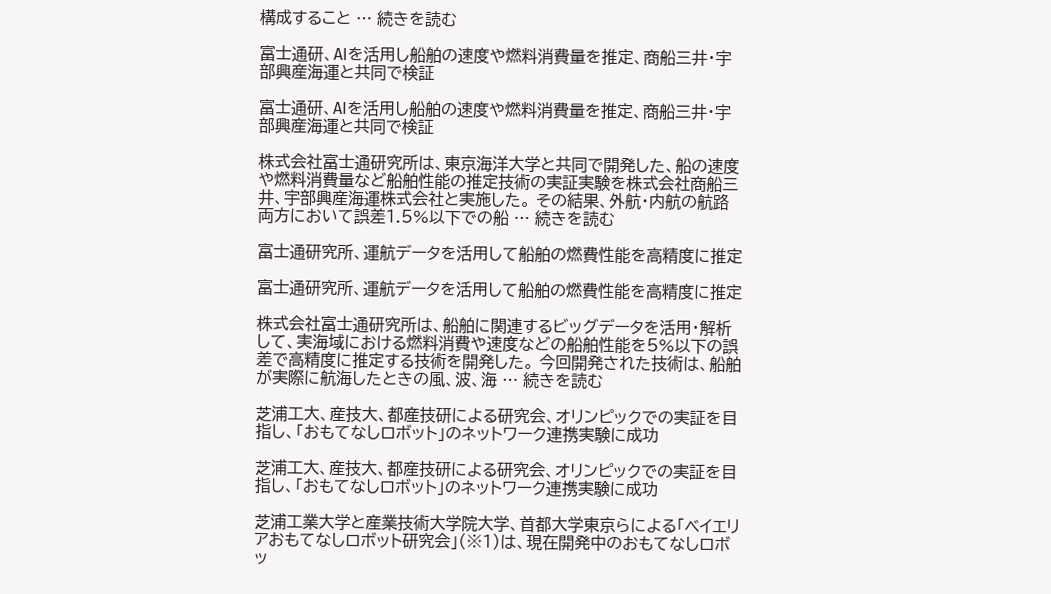構成すること … 続きを読む

富士通研、AIを活用し船舶の速度や燃料消費量を推定、商船三井・宇部興産海運と共同で検証

富士通研、AIを活用し船舶の速度や燃料消費量を推定、商船三井・宇部興産海運と共同で検証

株式会社富士通研究所は、東京海洋大学と共同で開発した、船の速度や燃料消費量など船舶性能の推定技術の実証実験を株式会社商船三井、宇部興産海運株式会社と実施した。 その結果、外航・内航の航路両方において誤差1.5%以下での船 … 続きを読む

富士通研究所、運航データを活用して船舶の燃費性能を高精度に推定

富士通研究所、運航データを活用して船舶の燃費性能を高精度に推定

株式会社富士通研究所は、船舶に関連するビッグデータを活用・解析して、実海域における燃料消費や速度などの船舶性能を5%以下の誤差で高精度に推定する技術を開発した。 今回開発された技術は、船舶が実際に航海したときの風、波、海 … 続きを読む

芝浦工大、産技大、都産技研による研究会、オリンピックでの実証を目指し、「おもてなしロボット」のネットワーク連携実験に成功

芝浦工大、産技大、都産技研による研究会、オリンピックでの実証を目指し、「おもてなしロボット」のネットワーク連携実験に成功

芝浦工業大学と産業技術大学院大学、首都大学東京らによる「ベイエリアおもてなしロボット研究会」(※1)は、現在開発中のおもてなしロボッ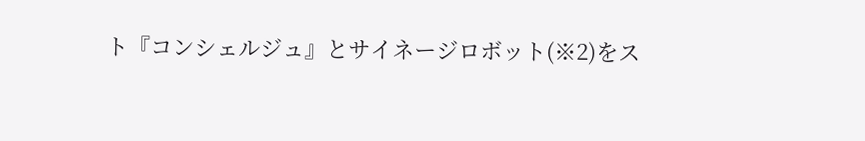ト『コンシェルジュ』とサイネージロボット(※2)をス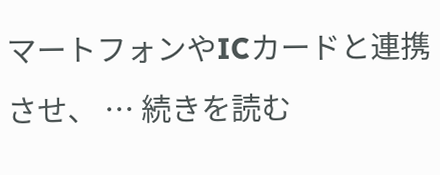マートフォンやICカードと連携させ、 … 続きを読む